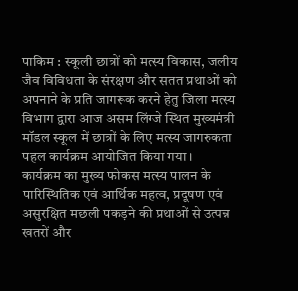पाकिम : स्कूली छात्रों को मत्स्य विकास, जलीय जैव विविधता के संरक्षण और सतत प्रथाओं को अपनाने के प्रति जागरूक करने हेतु जिला मत्स्य विभाग द्वारा आज असम लिंग्जे स्थित मुख्यमंत्री मॉडल स्कूल में छात्रों के लिए मत्स्य जागरुकता पहल कार्यक्रम आयोजित किया गया।
कार्यक्रम का मुख्य फोकस मत्स्य पालन के पारिस्थितिक एवं आर्थिक महत्व, प्रदूषण एवं असुरक्षित मछली पकड़ने की प्रथाओं से उत्पन्न खतरों और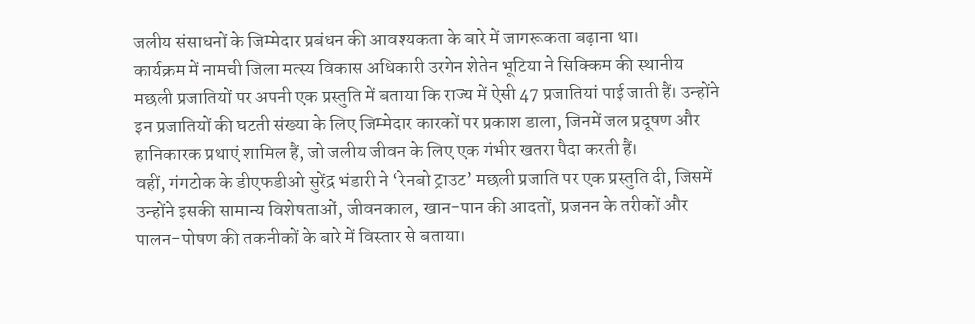जलीय संसाधनों के जिम्मेदार प्रबंधन की आवश्यकता के बारे में जागरूकता बढ़ाना था।
कार्यक्रम में नामची जिला मत्स्य विकास अधिकारी उरगेन शेतेन भूटिया ने सिक्किम की स्थानीय मछली प्रजातियों पर अपनी एक प्रस्तुति में बताया कि राज्य में ऐसी 47 प्रजातियां पाई जाती हैं। उन्होंने इन प्रजातियों की घटती संख्या के लिए जिम्मेदार कारकों पर प्रकाश डाला, जिनमें जल प्रदूषण और हानिकारक प्रथाएं शामिल हैं, जो जलीय जीवन के लिए एक गंभीर खतरा पैदा करती हैं।
वहीं, गंगटोक के डीएफडीओ सुरेंद्र भंडारी ने ‘रेनबो ट्राउट’ मछली प्रजाति पर एक प्रस्तुति दी, जिसमें उन्होंने इसकी सामान्य विशेषताओं, जीवनकाल, खान-पान की आदतों, प्रजनन के तरीकों और पालन-पोषण की तकनीकों के बारे में विस्तार से बताया।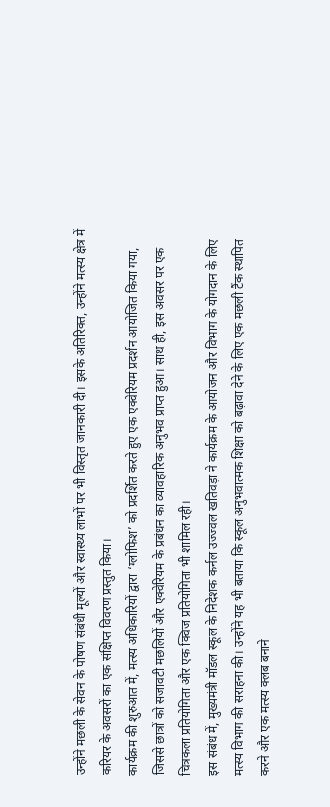उन्होंने मछली के सेवन के पोषण संबंधी मूल्यों और स्वास्थ्य लाभों पर भी विस्तृत जानकारी दी। इसके अतिरिक्त, उन्होंने मत्स्य क्षेत्र में करियर के अवसरों का एक संक्षिप्त विवरण प्रस्तुत किया।
कार्यक्रम की शुरुआत में, मत्स्य अधिकारियों द्वारा ‘ग्लोफिश’ को प्रदर्शित करते हुए एक एक्वेरियम प्रदर्शन आयोजित किया गया, जिससे छात्रों को सजावटी मछलियों और एक्वेरियम के प्रबंधन का व्यावहारिक अनुभव प्राप्त हुआ। साथ ही, इस अवसर पर एक चित्रकला प्रतियोगिता और एक क्विज प्रतियोगिता भी शामिल रही।
इस संबंध में, मुख्यमंत्री मॉडल स्कूल के निदेशक कर्नल उज्ज्वल खतिवड़ा ने कार्यक्रम के आयोजन और विभाग के योगदान के लिए मत्स्य विभाग की सराहना की। उन्होंने यह भी बताया कि स्कूल अनुभवात्मक शिक्षा को बढ़ावा देने के लिए एक मछली टैंक स्थापित करने और एक मत्स्य क्लब बनाने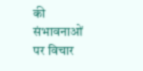की संभावनाओं पर विचार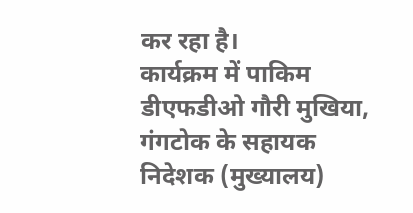कर रहा है।
कार्यक्रम में पाकिम डीएफडीओ गौरी मुखिया, गंगटोक के सहायक निदेशक (मुख्यालय)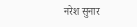नरेश सुनार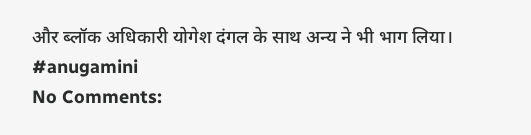और ब्लॉक अधिकारी योगेश दंगल के साथ अन्य ने भी भाग लिया।
#anugamini
No Comments: